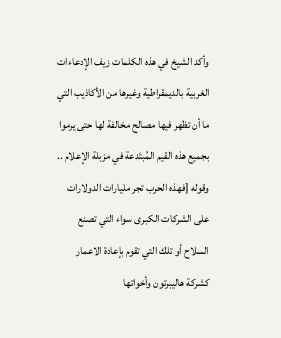وأكد الشيخ في هذه الكلمات زيف الإدعاءات الغربية بالديمقراطية وغيرها من الأكاذيب التي ما أن تظهر فيها مصالح مخالفة لها حتى يرموا بجميع هذه القيم المُبتَدعة في مزبلة الإعلام ..
وقوله [فهذه الحرب تجر مليارات الدولارات على الشركات الكبرى سواء التي تصنع السلاح أو تلك التي تقوم بإعادة الاعمار كشركة هاليبرتون وأخواتها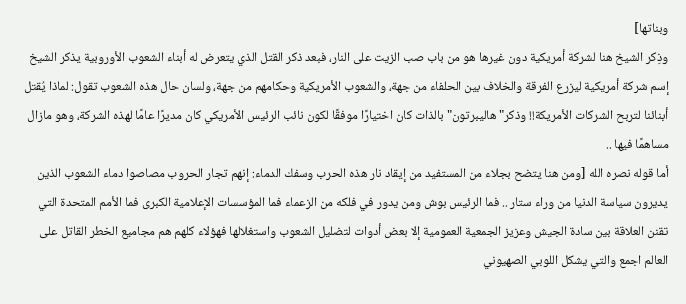وبناتها]
وذِكر الشيخ هنا لشركة أمريكية دون غيرها هو من باب صب الزيت على النار، فبعد ذكر القتل الذي يتعرض له أبناء الشعوب الأوروبية يذكر الشيخ إسم شركة أمريكية ليزرع الفرقة والخلاف بين الحلفاء من جهة، والشعوب الأمريكية وحكامهم من جهة، ولسان حال هذه الشعوب تقول: لماذا يُقتل أبنائنا لتربح الشركات الأمريكة!! وذكر"هاليبرتون"بالذات كان اختيارًا موفقًا لكون نائب الرئيس الأمريكي كان مديرًا عامًا لهذه الشركة، وهو مازال مساهمًا فيها ..
أما قوله نصره الله [ومن هنا يتضح بجلاء من المستفيد من إيقاد نار هذه الحرب وسفك الدماء: إنهم تجار الحروب مصاصوا دماء الشعوب الذين يديرون سياسة الدنيا من وراء ستار .. فما الرئيس بوش ومن يدور في فلكه من الزعماء فما المؤسسات الإعلامية الكبرى فما الأمم المتحدة التي تقنن العلاقة بين سادة الجيش وعزيز الجمعية العمومية إلا بعض أدوات لتضليل الشعوب واستغلالها فهؤلاء كلهم هم مجاميع الخطر القاتل على العالم اجمع والتي يشكل اللوبي الصهيوني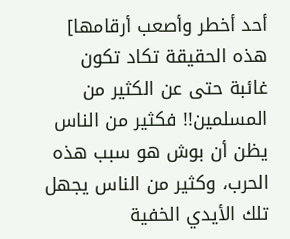أحد أخطر وأصعب أرقامها]
هذه الحقيقة تكاد تكون غائبة حتى عن الكثير من المسلمين!! فكثير من الناس يظن أن بوش هو سبب هذه الحرب، وكثير من الناس يجهل تلك الأيدي الخفية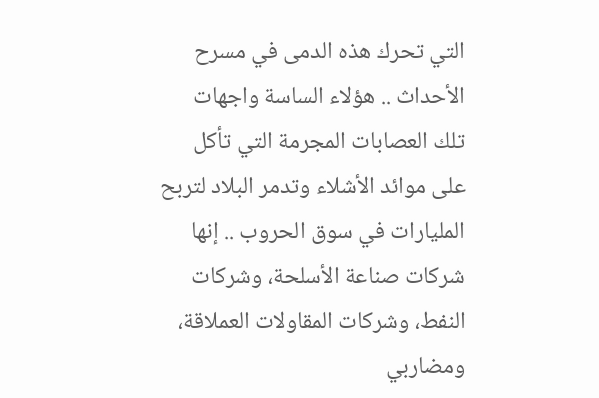التي تحرك هذه الدمى في مسرح الأحداث .. هؤلاء الساسة واجهات تلك العصابات المجرمة التي تأكل على موائد الأشلاء وتدمر البلاد لتربح المليارات في سوق الحروب .. إنها شركات صناعة الأسلحة، وشركات النفط، وشركات المقاولات العملاقة، ومضاربي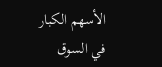الأسهم الكبار في السوق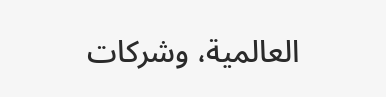العالمية، وشركات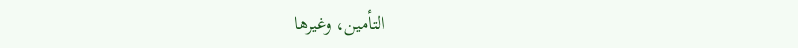التأمين، وغيرها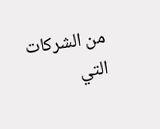من الشركات التي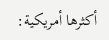أكثرها أمريكية: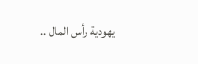يهودية رأس المال ..